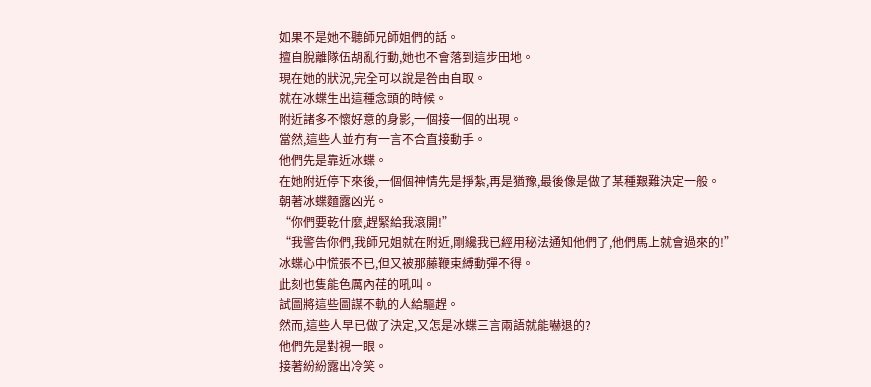如果不是她不聽師兄師姐們的話。
擅自脫離隊伍胡亂行動,她也不會落到這步田地。
現在她的狀況,完全可以說是咎由自取。
就在冰蝶生出這種念頭的時候。
附近諸多不懷好意的身影,一個接一個的出現。
當然,這些人並冇有一言不合直接動手。
他們先是靠近冰蝶。
在她附近停下來後,一個個神情先是掙紮,再是猶豫,最後像是做了某種艱難決定一般。
朝著冰蝶麵露凶光。
“你們要乾什麼,趕緊給我滾開!”
“我警告你們,我師兄姐就在附近,剛纔我已經用秘法通知他們了,他們馬上就會過來的!”
冰蝶心中慌張不已,但又被那藤鞭束縛動彈不得。
此刻也隻能色厲內荏的吼叫。
試圖將這些圖謀不軌的人給驅趕。
然而,這些人早已做了決定,又怎是冰蝶三言兩語就能嚇退的?
他們先是對視一眼。
接著紛紛露出冷笑。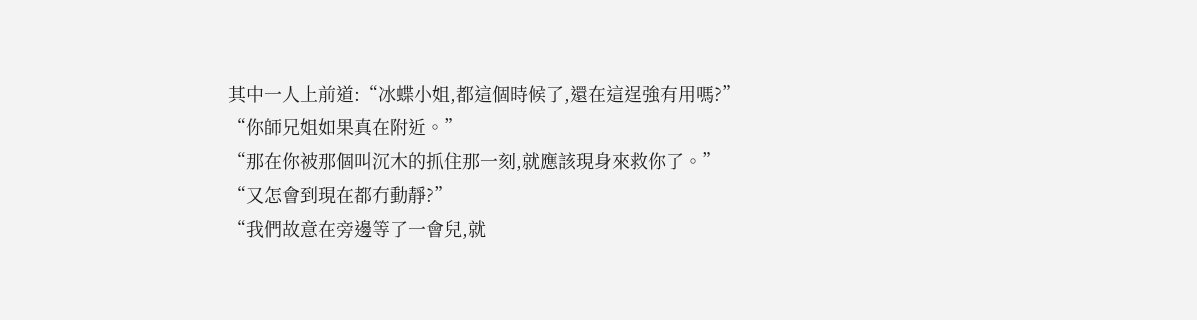其中一人上前道:“冰蝶小姐,都這個時候了,還在這逞強有用嗎?”
“你師兄姐如果真在附近。”
“那在你被那個叫沉木的抓住那一刻,就應該現身來救你了。”
“又怎會到現在都冇動靜?”
“我們故意在旁邊等了一會兒,就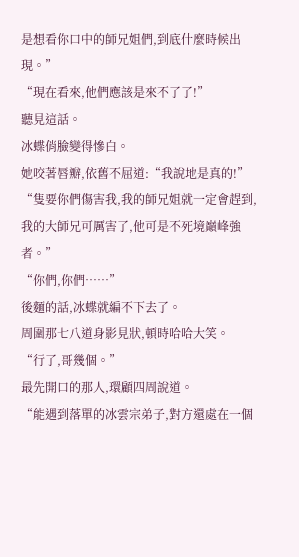是想看你口中的師兄姐們,到底什麼時候出現。”
“現在看來,他們應該是來不了了!”
聽見這話。
冰蝶俏臉變得慘白。
她咬著唇瓣,依舊不屈道:“我說地是真的!”
“隻要你們傷害我,我的師兄姐就一定會趕到,我的大師兄可厲害了,他可是不死境巔峰強者。”
“你們,你們……”
後麵的話,冰蝶就編不下去了。
周圍那七八道身影見狀,頓時哈哈大笑。
“行了,哥幾個。”
最先開口的那人,環顧四周說道。
“能遇到落單的冰雲宗弟子,對方還處在一個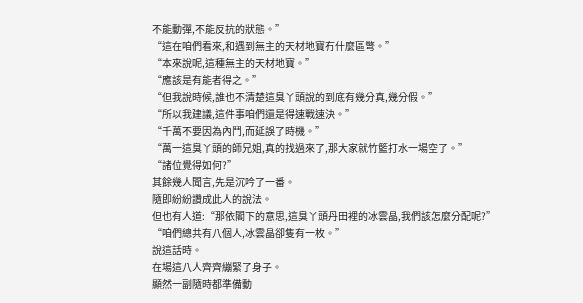不能動彈,不能反抗的狀態。”
“這在咱們看來,和遇到無主的天材地寶冇什麼區彆。”
“本來說呢,這種無主的天材地寶。”
“應該是有能者得之。”
“但我說時候,誰也不清楚這臭丫頭說的到底有幾分真,幾分假。”
“所以我建議,這件事咱們還是得速戰速決。”
“千萬不要因為內鬥,而延誤了時機。”
“萬一這臭丫頭的師兄姐,真的找過來了,那大家就竹籃打水一場空了。”
“諸位覺得如何?”
其餘幾人聞言,先是沉吟了一番。
隨即紛紛讚成此人的說法。
但也有人道:“那依閣下的意思,這臭丫頭丹田裡的冰雲晶,我們該怎麼分配呢?”
“咱們總共有八個人,冰雲晶卻隻有一枚。”
說這話時。
在場這八人齊齊繃緊了身子。
顯然一副隨時都準備動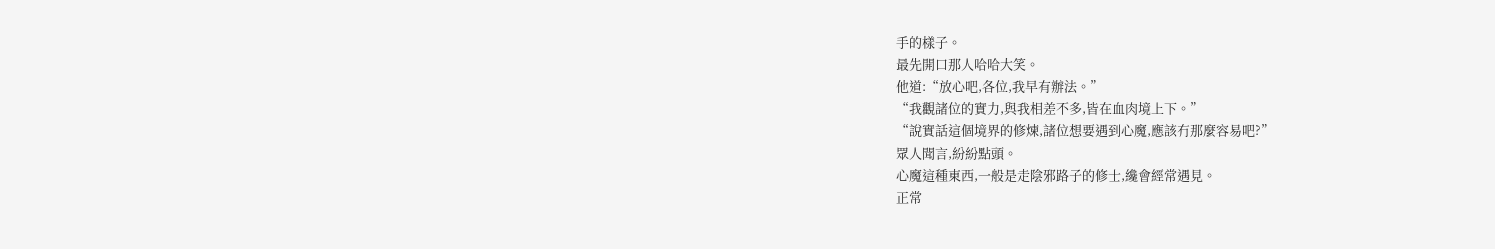手的樣子。
最先開口那人哈哈大笑。
他道:“放心吧,各位,我早有辦法。”
“我觀諸位的實力,與我相差不多,皆在血肉境上下。”
“說實話這個境界的修煉,諸位想要遇到心魔,應該冇那麼容易吧?”
眾人聞言,紛紛點頭。
心魔這種東西,一般是走陰邪路子的修士,纔會經常遇見。
正常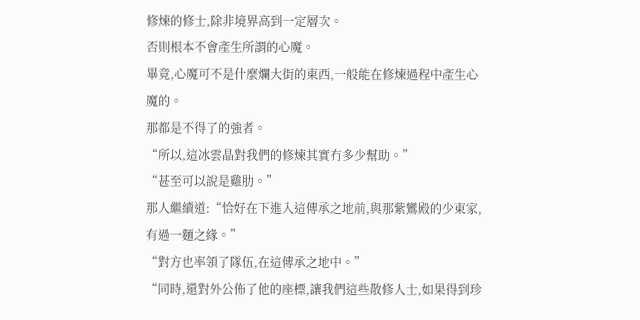修煉的修士,除非境界高到一定層次。
否則根本不會產生所謂的心魔。
畢竟,心魔可不是什麼爛大街的東西,一般能在修煉過程中產生心魔的。
那都是不得了的強者。
“所以,這冰雲晶對我們的修煉其實冇多少幫助。”
“甚至可以說是雞肋。”
那人繼續道:“恰好在下進入這傳承之地前,與那紫鸞殿的少東家,有過一麵之緣。”
“對方也率領了隊伍,在這傳承之地中。”
“同時,還對外公佈了他的座標,讓我們這些散修人士,如果得到珍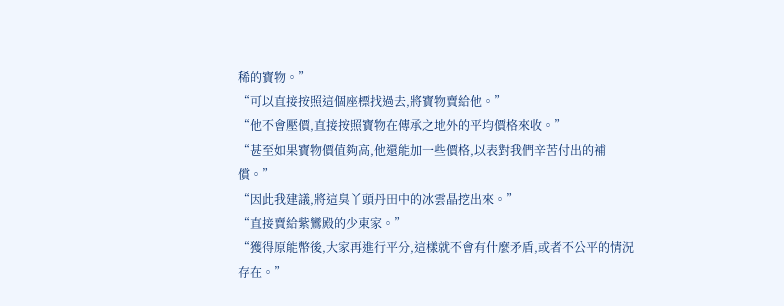稀的寶物。”
“可以直接按照這個座標找過去,將寶物賣給他。”
“他不會壓價,直接按照寶物在傳承之地外的平均價格來收。”
“甚至如果寶物價值夠高,他還能加一些價格,以表對我們辛苦付出的補償。”
“因此我建議,將這臭丫頭丹田中的冰雲晶挖出來。”
“直接賣給紫鸞殿的少東家。”
“獲得原能幣後,大家再進行平分,這樣就不會有什麼矛盾,或者不公平的情況存在。”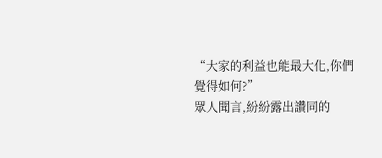“大家的利益也能最大化,你們覺得如何?”
眾人聞言,紛紛露出讚同的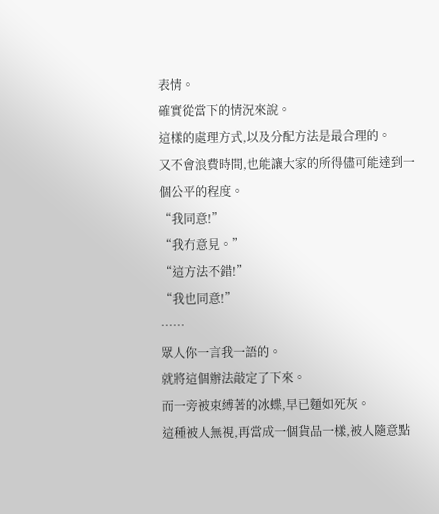表情。
確實從當下的情況來說。
這樣的處理方式,以及分配方法是最合理的。
又不會浪費時間,也能讓大家的所得儘可能達到一個公平的程度。
“我同意!”
“我冇意見。”
“這方法不錯!”
“我也同意!”
……
眾人你一言我一語的。
就將這個辦法敲定了下來。
而一旁被束縛著的冰蝶,早已麵如死灰。
這種被人無視,再當成一個貨品一樣,被人隨意點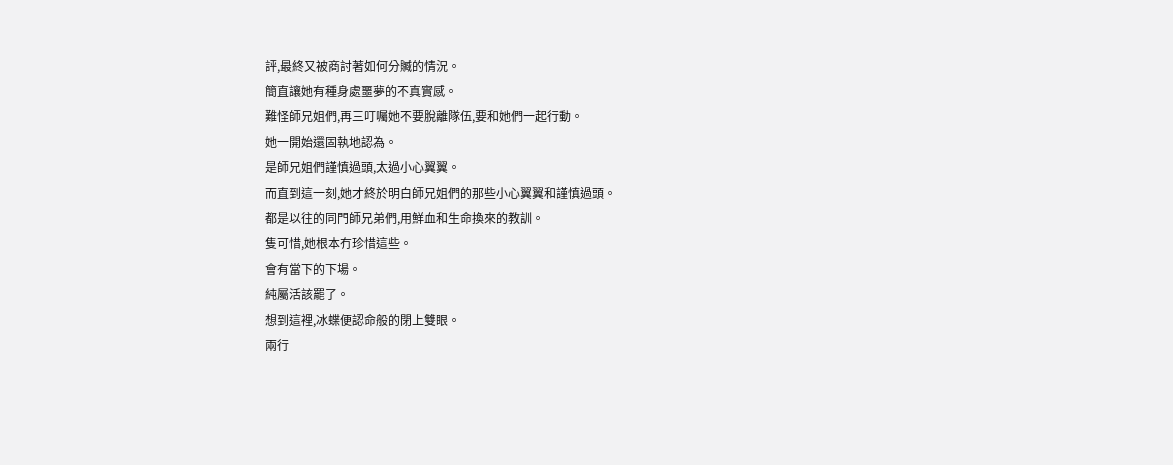評,最終又被商討著如何分贓的情況。
簡直讓她有種身處噩夢的不真實感。
難怪師兄姐們,再三叮囑她不要脫離隊伍,要和她們一起行動。
她一開始還固執地認為。
是師兄姐們謹慎過頭,太過小心翼翼。
而直到這一刻,她才終於明白師兄姐們的那些小心翼翼和謹慎過頭。
都是以往的同門師兄弟們,用鮮血和生命換來的教訓。
隻可惜,她根本冇珍惜這些。
會有當下的下場。
純屬活該罷了。
想到這裡,冰蝶便認命般的閉上雙眼。
兩行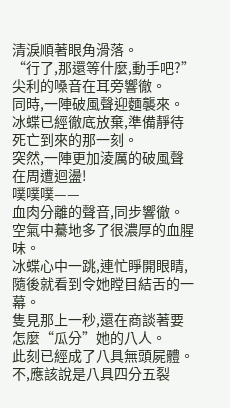清淚順著眼角滑落。
“行了,那還等什麼,動手吧?”
尖利的嗓音在耳旁響徹。
同時,一陣破風聲迎麵襲來。
冰蝶已經徹底放棄,準備靜待死亡到來的那一刻。
突然,一陣更加淩厲的破風聲在周遭迴盪!
噗噗噗——
血肉分離的聲音,同步響徹。
空氣中驀地多了很濃厚的血腥味。
冰蝶心中一跳,連忙睜開眼睛,隨後就看到令她瞠目結舌的一幕。
隻見那上一秒,還在商談著要怎麼“瓜分”她的八人。
此刻已經成了八具無頭屍體。
不,應該說是八具四分五裂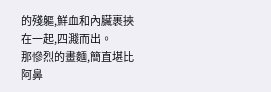的殘軀,鮮血和內臟裹挾在一起,四濺而出。
那慘烈的畫麵,簡直堪比阿鼻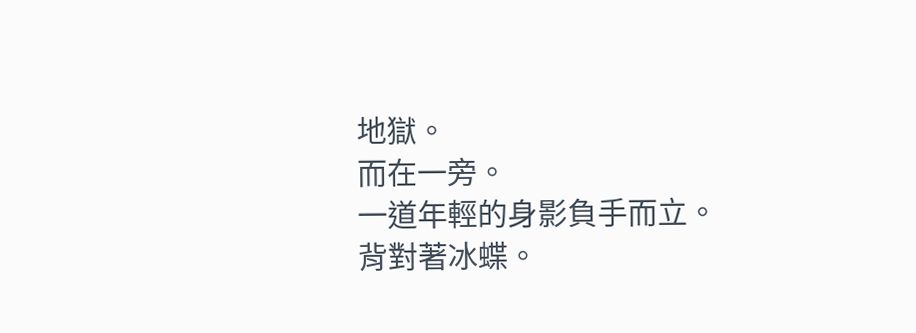地獄。
而在一旁。
一道年輕的身影負手而立。
背對著冰蝶。